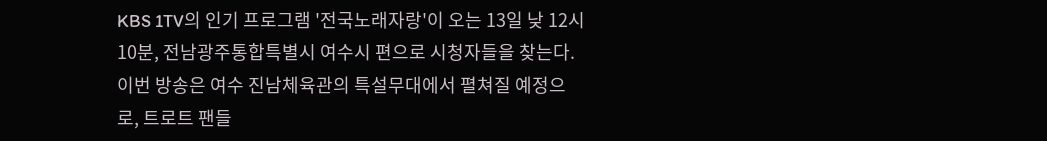KBS 1TV의 인기 프로그램 '전국노래자랑'이 오는 13일 낮 12시 10분, 전남광주통합특별시 여수시 편으로 시청자들을 찾는다. 이번 방송은 여수 진남체육관의 특설무대에서 펼쳐질 예정으로, 트로트 팬들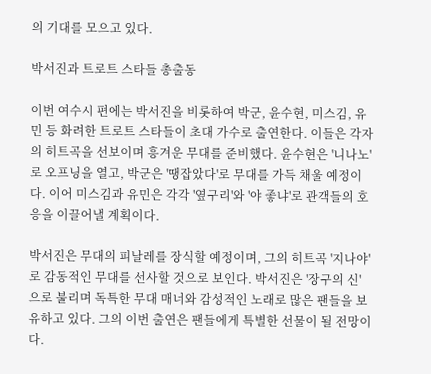의 기대를 모으고 있다.

박서진과 트로트 스타들 총출동

이번 여수시 편에는 박서진을 비롯하여 박군, 윤수현, 미스김, 유민 등 화려한 트로트 스타들이 초대 가수로 출연한다. 이들은 각자의 히트곡을 선보이며 흥겨운 무대를 준비했다. 윤수현은 '니나노'로 오프닝을 열고, 박군은 '땡잡았다'로 무대를 가득 채울 예정이다. 이어 미스김과 유민은 각각 '옆구리'와 '야 좋냐'로 관객들의 호응을 이끌어낼 계획이다.

박서진은 무대의 피날레를 장식할 예정이며, 그의 히트곡 '지나야'로 감동적인 무대를 선사할 것으로 보인다. 박서진은 '장구의 신'으로 불리며 독특한 무대 매너와 감성적인 노래로 많은 팬들을 보유하고 있다. 그의 이번 출연은 팬들에게 특별한 선물이 될 전망이다.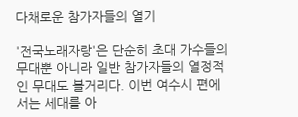다채로운 참가자들의 열기

'전국노래자랑'은 단순히 초대 가수들의 무대뿐 아니라 일반 참가자들의 열정적인 무대도 볼거리다. 이번 여수시 편에서는 세대를 아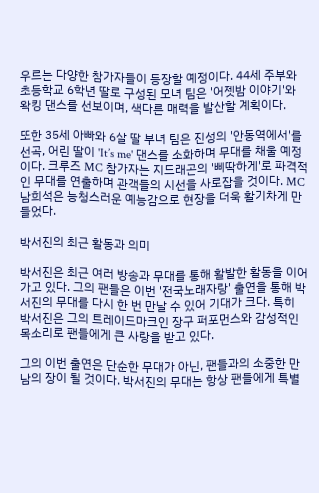우르는 다양한 참가자들이 등장할 예정이다. 44세 주부와 초등학교 6학년 딸로 구성된 모녀 팀은 '어젯밤 이야기'와 왁킹 댄스를 선보이며, 색다른 매력을 발산할 계획이다.

또한 35세 아빠와 6살 딸 부녀 팀은 진성의 '안동역에서'를 선곡, 어린 딸이 'It’s me' 댄스를 소화하며 무대를 채울 예정이다. 크루즈 MC 참가자는 지드래곤의 '삐딱하게'로 파격적인 무대를 연출하며 관객들의 시선을 사로잡을 것이다. MC 남희석은 능청스러운 예능감으로 현장을 더욱 활기차게 만들었다.

박서진의 최근 활동과 의미

박서진은 최근 여러 방송과 무대를 통해 활발한 활동을 이어가고 있다. 그의 팬들은 이번 '전국노래자랑' 출연을 통해 박서진의 무대를 다시 한 번 만날 수 있어 기대가 크다. 특히 박서진은 그의 트레이드마크인 장구 퍼포먼스와 감성적인 목소리로 팬들에게 큰 사랑을 받고 있다.

그의 이번 출연은 단순한 무대가 아닌, 팬들과의 소중한 만남의 장이 될 것이다. 박서진의 무대는 항상 팬들에게 특별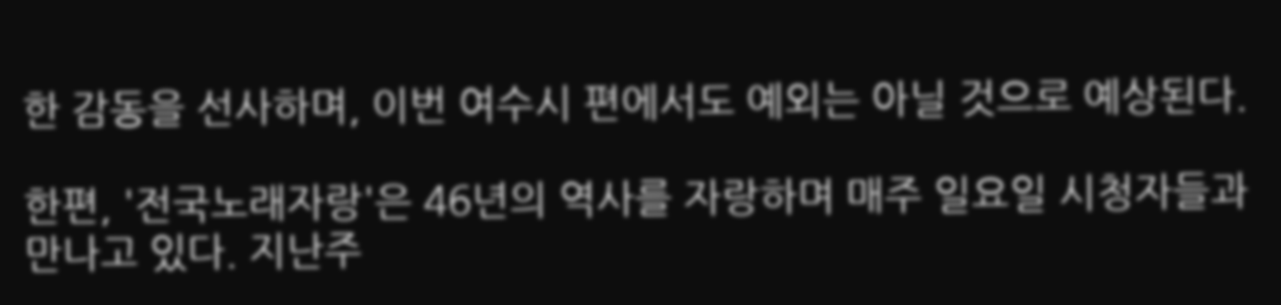한 감동을 선사하며, 이번 여수시 편에서도 예외는 아닐 것으로 예상된다.

한편, '전국노래자랑'은 46년의 역사를 자랑하며 매주 일요일 시청자들과 만나고 있다. 지난주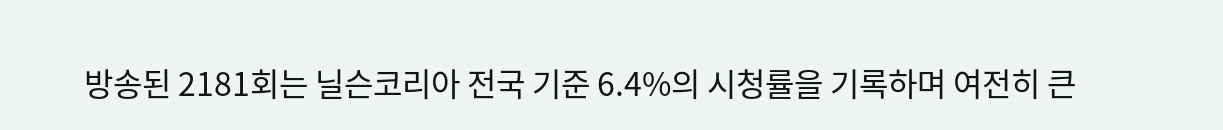방송된 2181회는 닐슨코리아 전국 기준 6.4%의 시청률을 기록하며 여전히 큰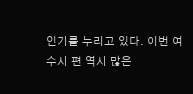인기를 누리고 있다. 이번 여수시 편 역시 많은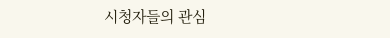시청자들의 관심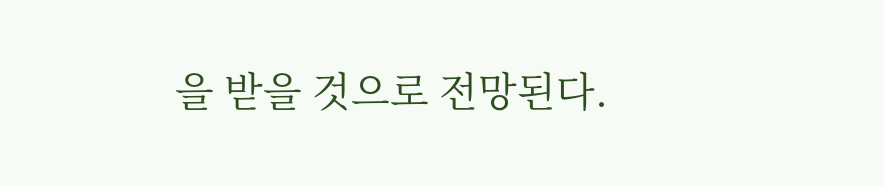을 받을 것으로 전망된다.